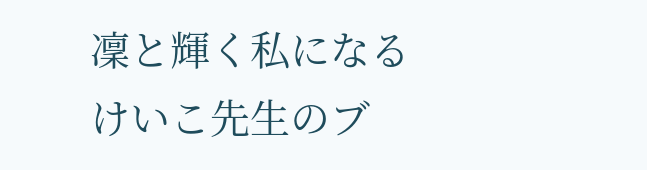凜と輝く私になる けいこ先生のブ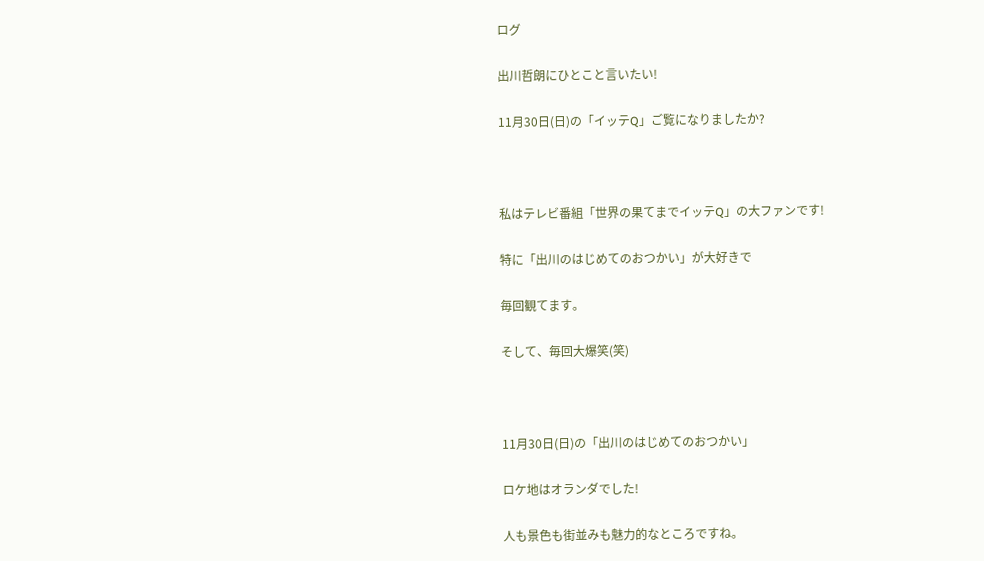ログ

出川哲朗にひとこと言いたい!

11月30日(日)の「イッテQ」ご覧になりましたか?



私はテレビ番組「世界の果てまでイッテQ」の大ファンです!

特に「出川のはじめてのおつかい」が大好きで

毎回観てます。

そして、毎回大爆笑(笑)



11月30日(日)の「出川のはじめてのおつかい」

ロケ地はオランダでした!

人も景色も街並みも魅力的なところですね。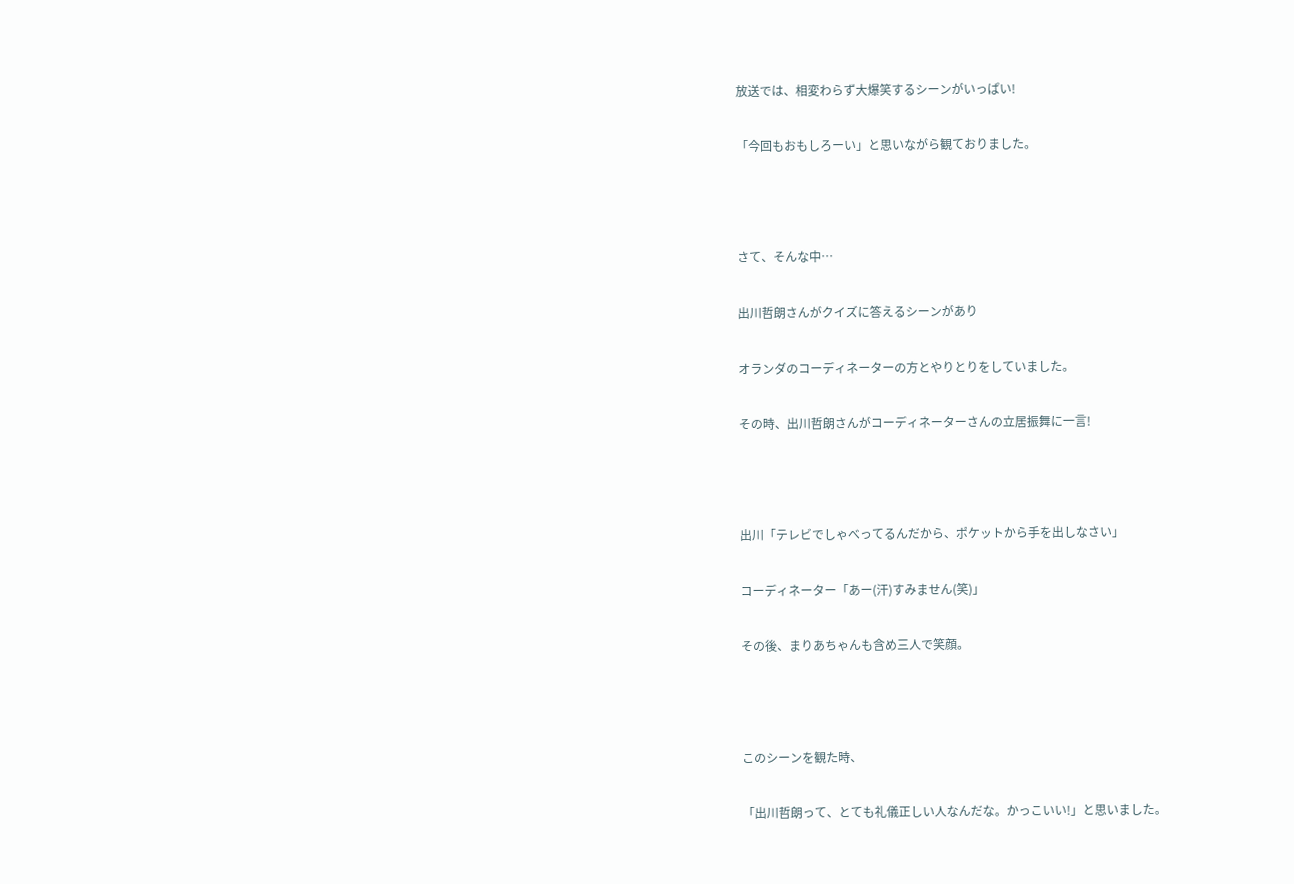放送では、相変わらず大爆笑するシーンがいっぱい!

「今回もおもしろーい」と思いながら観ておりました。



さて、そんな中…

出川哲朗さんがクイズに答えるシーンがあり

オランダのコーディネーターの方とやりとりをしていました。

その時、出川哲朗さんがコーディネーターさんの立居振舞に一言!



出川「テレビでしゃべってるんだから、ポケットから手を出しなさい」

コーディネーター「あー(汗)すみません(笑)」

その後、まりあちゃんも含め三人で笑顔。



このシーンを観た時、

「出川哲朗って、とても礼儀正しい人なんだな。かっこいい!」と思いました。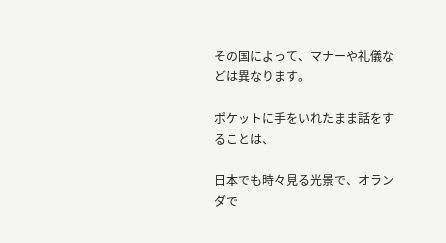その国によって、マナーや礼儀などは異なります。

ポケットに手をいれたまま話をすることは、

日本でも時々見る光景で、オランダで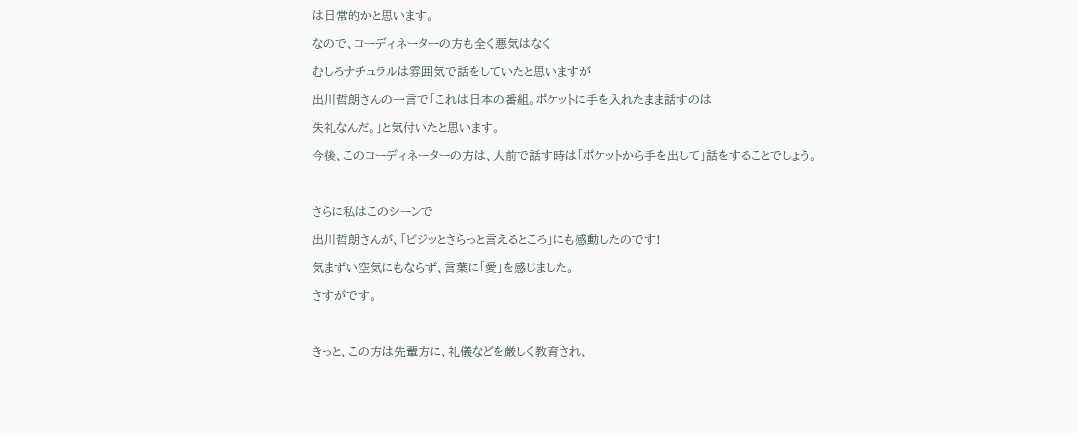は日常的かと思います。

なので、コーディネーターの方も全く悪気はなく

むしろナチュラルは雰囲気で話をしていたと思いますが

出川哲朗さんの一言で「これは日本の番組。ポケットに手を入れたまま話すのは

失礼なんだ。」と気付いたと思います。

今後、このコーディネーターの方は、人前で話す時は「ポケットから手を出して」話をすることでしょう。



さらに私はこのシーンで

出川哲朗さんが、「ビジッとさらっと言えるところ」にも感動したのです!

気まずい空気にもならず、言葉に「愛」を感じました。

さすがです。



きっと、この方は先輩方に、礼儀などを厳しく教育され、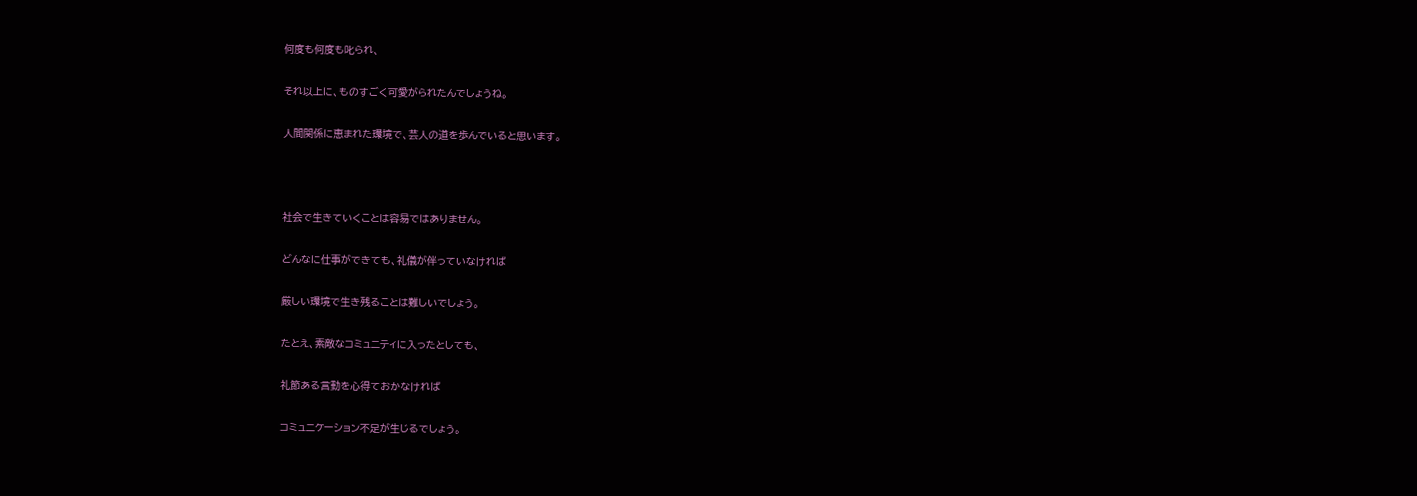何度も何度も叱られ、

それ以上に、ものすごく可愛がられたんでしょうね。

人間関係に恵まれた環境で、芸人の道を歩んでいると思います。



社会で生きていくことは容易ではありません。

どんなに仕事ができても、礼儀が伴っていなければ

厳しい環境で生き残ることは難しいでしょう。

たとえ、素敵なコミュニティに入ったとしても、

礼節ある言動を心得ておかなければ

コミュニケーション不足が生じるでしょう。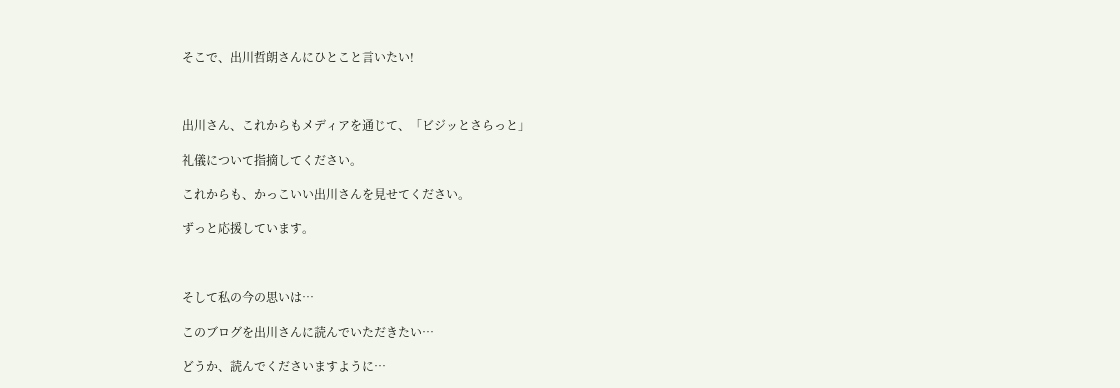そこで、出川哲朗さんにひとこと言いたい!



出川さん、これからもメディアを通じて、「ビジッとさらっと」

礼儀について指摘してください。

これからも、かっこいい出川さんを見せてください。

ずっと応援しています。



そして私の今の思いは…

このブログを出川さんに読んでいただきたい…

どうか、読んでくださいますように…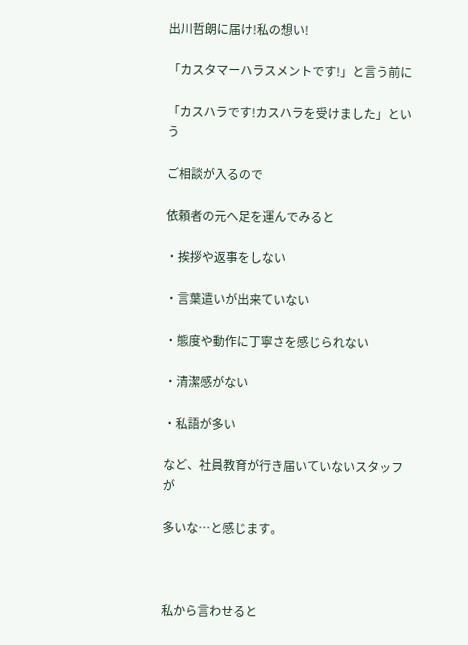出川哲朗に届け!私の想い!

「カスタマーハラスメントです!」と言う前に

「カスハラです!カスハラを受けました」という

ご相談が入るので

依頼者の元へ足を運んでみると

・挨拶や返事をしない

・言葉遣いが出来ていない

・態度や動作に丁寧さを感じられない

・清潔感がない

・私語が多い

など、社員教育が行き届いていないスタッフが

多いな…と感じます。



私から言わせると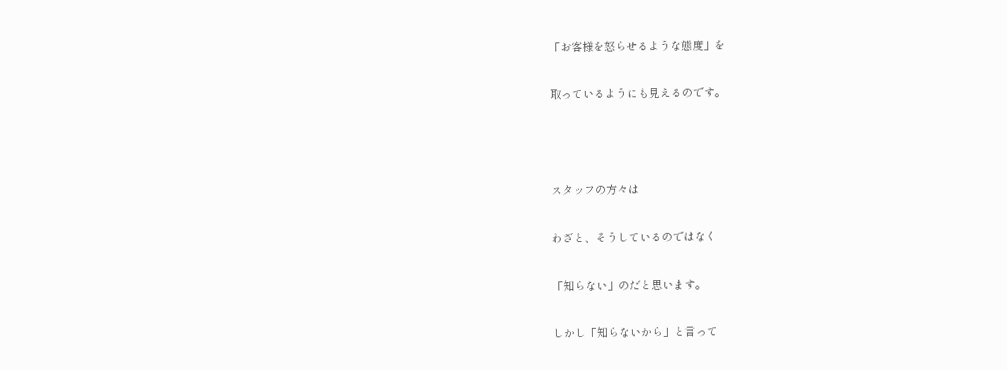「お客様を怒らせるような態度」を

取っているようにも見えるのです。



スタッフの方々は

わざと、そうしているのではなく

「知らない」のだと思います。

しかし「知らないから」と言って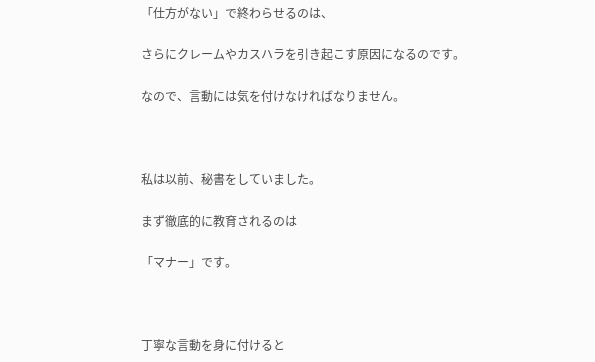「仕方がない」で終わらせるのは、

さらにクレームやカスハラを引き起こす原因になるのです。

なので、言動には気を付けなければなりません。



私は以前、秘書をしていました。

まず徹底的に教育されるのは

「マナー」です。



丁寧な言動を身に付けると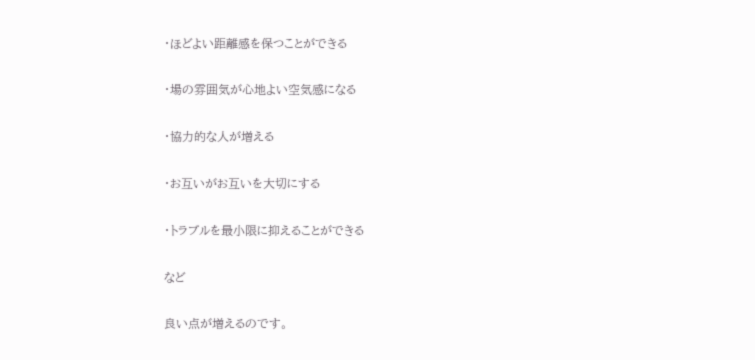・ほどよい距離感を保つことができる

・場の雰囲気が心地よい空気感になる

・協力的な人が増える

・お互いがお互いを大切にする

・トラブルを最小限に抑えることができる

など

良い点が増えるのです。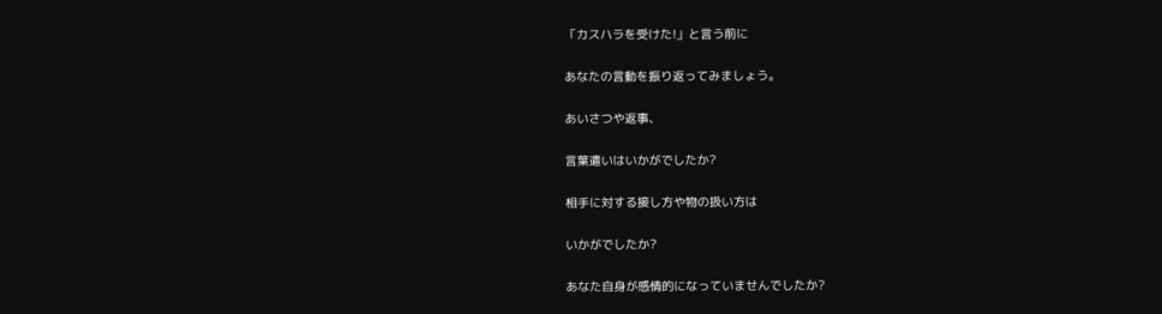「カスハラを受けた!」と言う前に

あなたの言動を振り返ってみましょう。

あいさつや返事、

言葉遣いはいかがでしたか?

相手に対する接し方や物の扱い方は

いかがでしたか?

あなた自身が感情的になっていませんでしたか?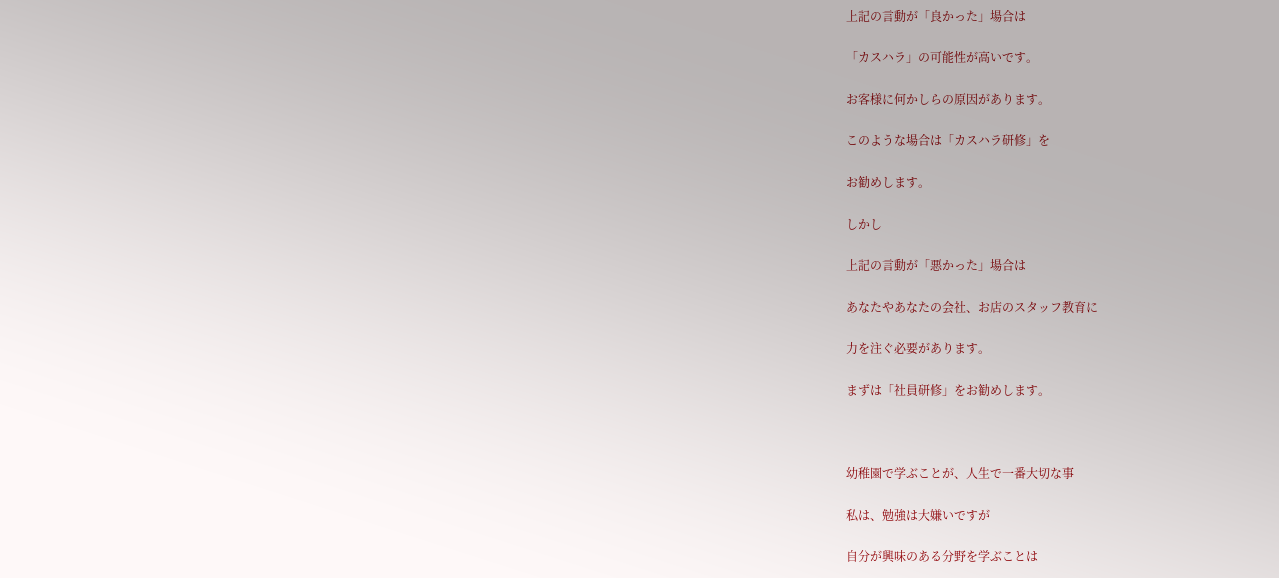上記の言動が「良かった」場合は

「カスハラ」の可能性が高いです。

お客様に何かしらの原因があります。

このような場合は「カスハラ研修」を

お勧めします。

しかし

上記の言動が「悪かった」場合は

あなたやあなたの会社、お店のスタッフ教育に

力を注ぐ必要があります。

まずは「社員研修」をお勧めします。



幼稚園で学ぶことが、人生で一番大切な事

私は、勉強は大嫌いですが

自分が興味のある分野を学ぶことは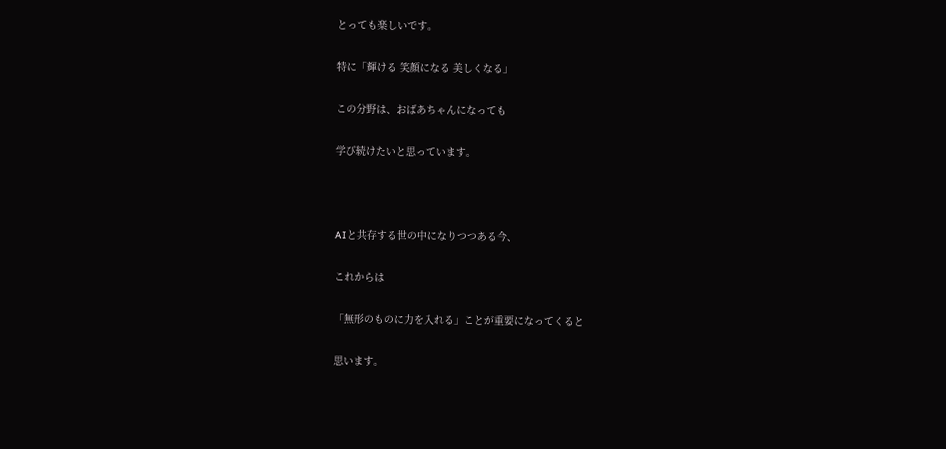とっても楽しいです。

特に「輝ける 笑顔になる 美しくなる」

この分野は、おばあちゃんになっても

学び続けたいと思っています。



AIと共存する世の中になりつつある今、

これからは

「無形のものに力を入れる」ことが重要になってくると

思います。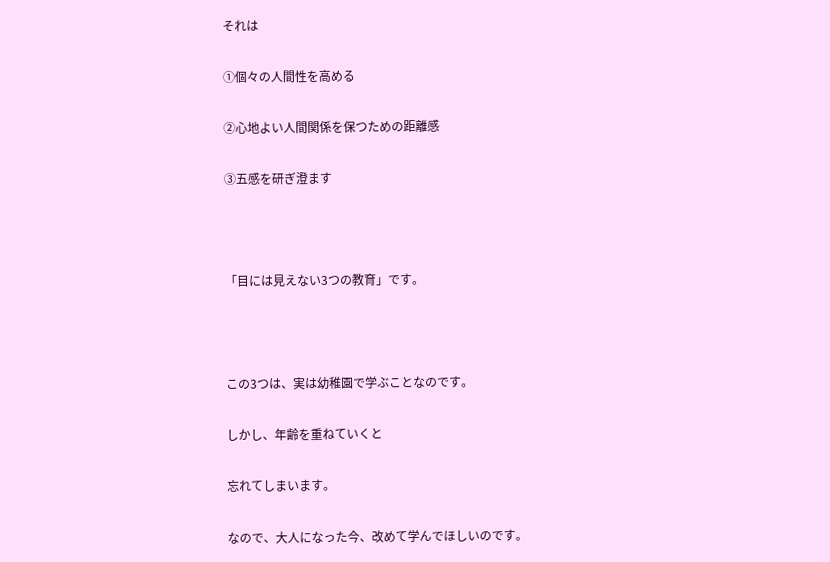それは

①個々の人間性を高める

②心地よい人間関係を保つための距離感

③五感を研ぎ澄ます



「目には見えない3つの教育」です。



この3つは、実は幼稚園で学ぶことなのです。

しかし、年齢を重ねていくと

忘れてしまいます。

なので、大人になった今、改めて学んでほしいのです。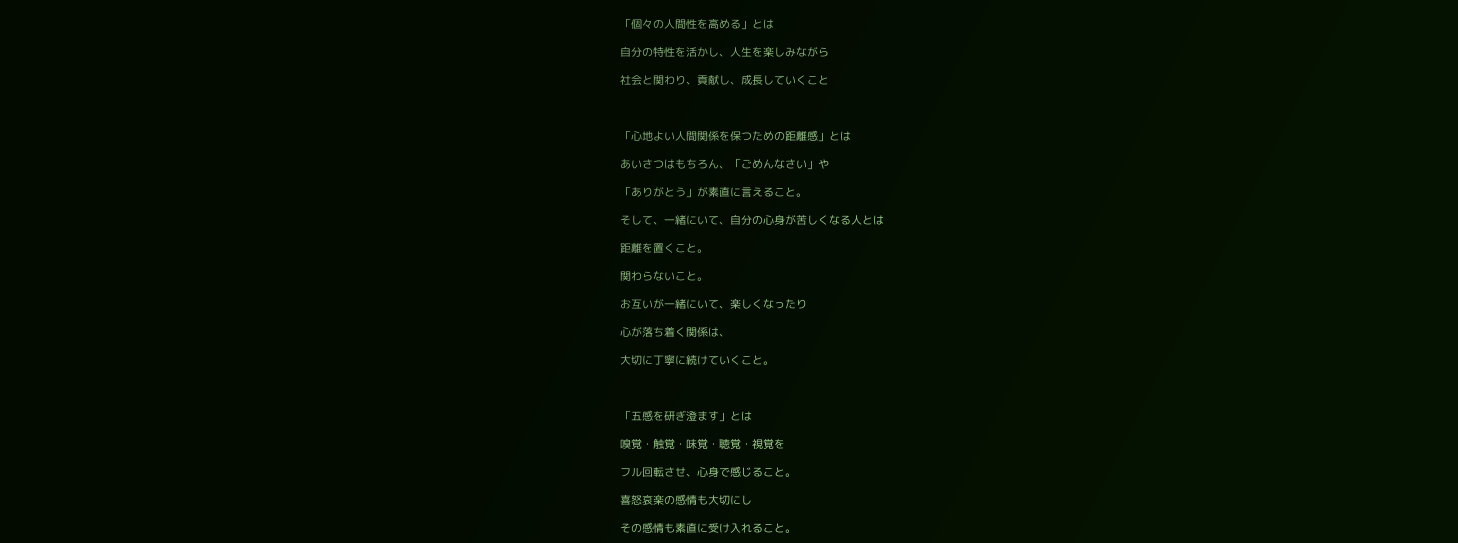「個々の人間性を高める」とは

自分の特性を活かし、人生を楽しみながら

社会と関わり、貢献し、成長していくこと



「心地よい人間関係を保つための距離感」とは

あいさつはもちろん、「ごめんなさい」や

「ありがとう」が素直に言えること。

そして、一緒にいて、自分の心身が苦しくなる人とは

距離を置くこと。

関わらないこと。

お互いが一緒にいて、楽しくなったり

心が落ち着く関係は、

大切に丁寧に続けていくこと。



「五感を研ぎ澄ます」とは

嗅覚・触覚・味覚・聴覚・視覚を

フル回転させ、心身で感じること。

喜怒哀楽の感情も大切にし

その感情も素直に受け入れること。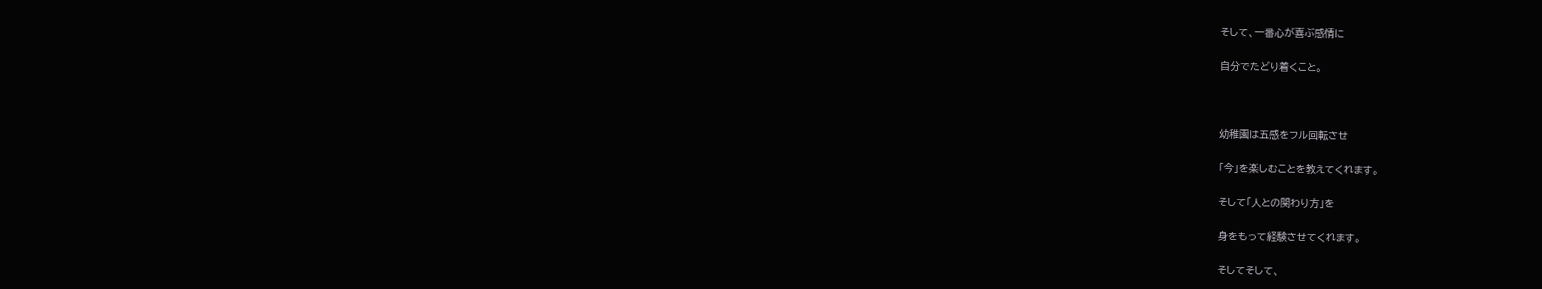そして、一番心が喜ぶ感情に

自分でたどり着くこと。



幼稚園は五感をフル回転させ

「今」を楽しむことを教えてくれます。

そして「人との関わり方」を

身をもって経験させてくれます。

そしてそして、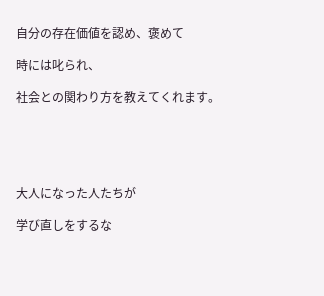自分の存在価値を認め、褒めて

時には叱られ、

社会との関わり方を教えてくれます。





大人になった人たちが

学び直しをするな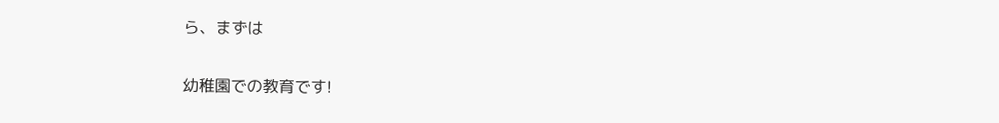ら、まずは

幼稚園での教育です!